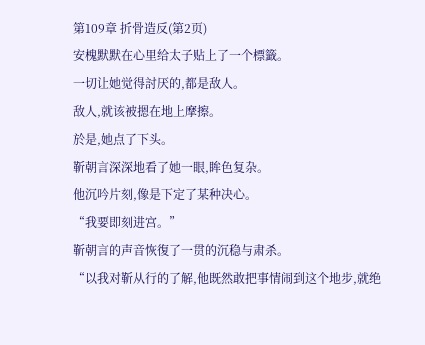第109章 折骨造反(第2页)
安槐默默在心里给太子贴上了一个標籤。
一切让她觉得討厌的,都是敌人。
敌人,就该被摁在地上摩擦。
於是,她点了下头。
靳朝言深深地看了她一眼,眸色复杂。
他沉吟片刻,像是下定了某种决心。
“我要即刻进宫。”
靳朝言的声音恢復了一贯的沉稳与肃杀。
“以我对靳从行的了解,他既然敢把事情闹到这个地步,就绝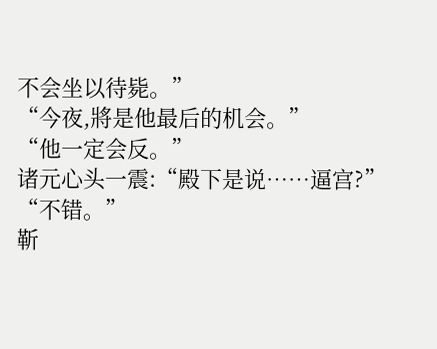不会坐以待毙。”
“今夜,將是他最后的机会。”
“他一定会反。”
诸元心头一震:“殿下是说……逼宫?”
“不错。”
靳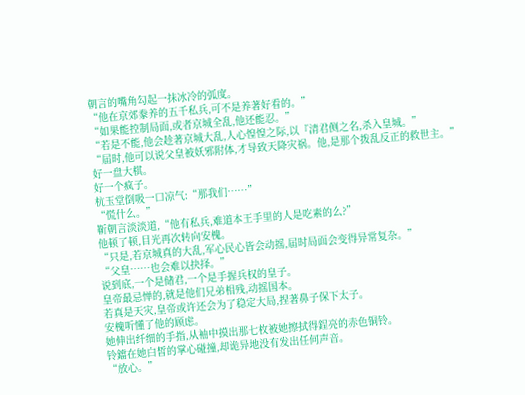朝言的嘴角勾起一抹冰冷的弧度。
“他在京郊豢养的五千私兵,可不是养著好看的。”
“如果能控制局面,或者京城全乱,他还能忍。”
“若是不能,他会趁著京城大乱,人心惶惶之际,以『清君侧之名,杀入皇城。”
“届时,他可以说父皇被妖邪附体,才导致天降灾祸。他,是那个拨乱反正的救世主。”
好一盘大棋。
好一个疯子。
杭玉堂倒吸一口凉气:“那我们……”
“慌什么。”
靳朝言淡淡道,“他有私兵,难道本王手里的人是吃素的么?”
他顿了顿,目光再次转向安槐。
“只是,若京城真的大乱,军心民心皆会动摇,届时局面会变得异常复杂。”
“父皇……也会难以抉择。”
说到底,一个是储君,一个是手握兵权的皇子。
皇帝最忌惮的,就是他们兄弟相残,动摇国本。
若真是天灾,皇帝或许还会为了稳定大局,捏著鼻子保下太子。
安槐听懂了他的顾虑。
她伸出纤细的手指,从袖中摸出那七枚被她擦拭得鋥亮的赤色铜铃。
铃鐺在她白皙的掌心碰撞,却诡异地没有发出任何声音。
“放心。”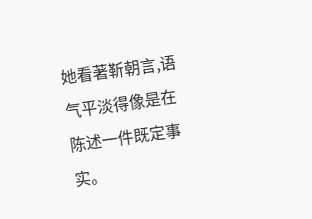她看著靳朝言,语气平淡得像是在陈述一件既定事实。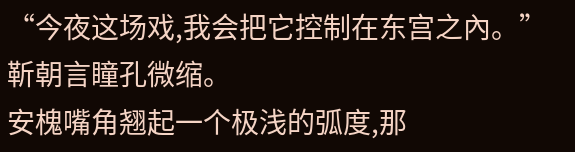“今夜这场戏,我会把它控制在东宫之內。”
靳朝言瞳孔微缩。
安槐嘴角翘起一个极浅的弧度,那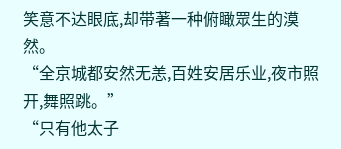笑意不达眼底,却带著一种俯瞰眾生的漠然。
“全京城都安然无恙,百姓安居乐业,夜市照开,舞照跳。”
“只有他太子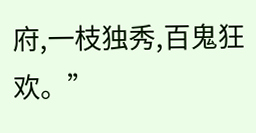府,一枝独秀,百鬼狂欢。”